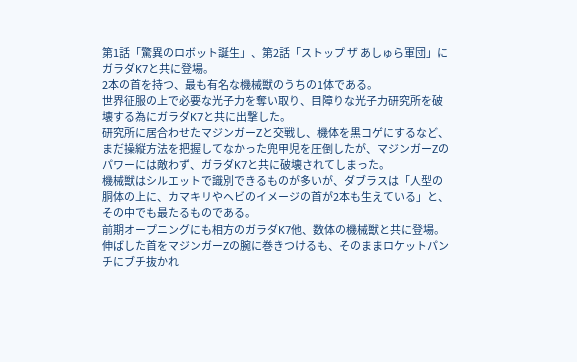第1話「驚異のロボット誕生」、第2話「ストップ ザ あしゅら軍団」にガラダK7と共に登場。
2本の首を持つ、最も有名な機械獣のうちの1体である。
世界征服の上で必要な光子力を奪い取り、目障りな光子力研究所を破壊する為にガラダK7と共に出撃した。
研究所に居合わせたマジンガーZと交戦し、機体を黒コゲにするなど、まだ操縦方法を把握してなかった兜甲児を圧倒したが、マジンガーZのパワーには敵わず、ガラダK7と共に破壊されてしまった。
機械獣はシルエットで識別できるものが多いが、ダブラスは「人型の胴体の上に、カマキリやヘビのイメージの首が2本も生えている」と、その中でも最たるものである。
前期オープニングにも相方のガラダK7他、数体の機械獣と共に登場。伸ばした首をマジンガーZの腕に巻きつけるも、そのままロケットパンチにブチ抜かれ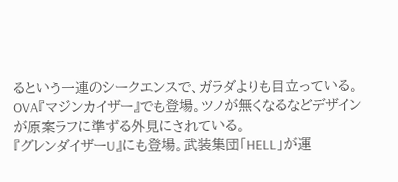るという一連のシークエンスで、ガラダよりも目立っている。
OVA『マジンカイザー』でも登場。ツノが無くなるなどデザインが原案ラフに準ずる外見にされている。
『グレンダイザーU』にも登場。武装集団「HELL」が運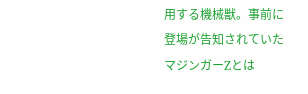用する機械獣。事前に登場が告知されていたマジンガーZとは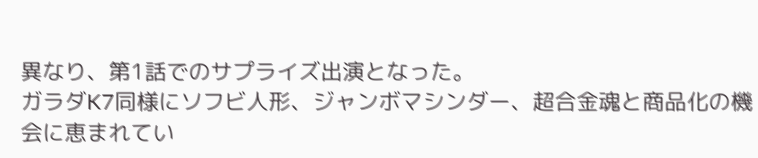異なり、第1話でのサプライズ出演となった。
ガラダK7同様にソフビ人形、ジャンボマシンダー、超合金魂と商品化の機会に恵まれてい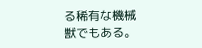る稀有な機械獣でもある。